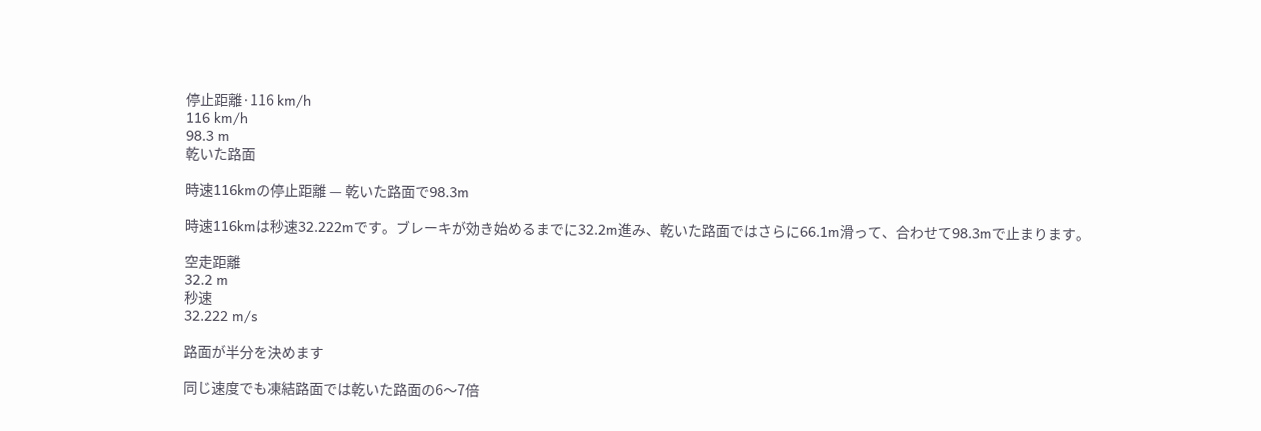停止距離·116 km/h
116 km/h
98.3 m
乾いた路面

時速116kmの停止距離 — 乾いた路面で98.3m

時速116kmは秒速32.222mです。ブレーキが効き始めるまでに32.2m進み、乾いた路面ではさらに66.1m滑って、合わせて98.3mで止まります。

空走距離
32.2 m
秒速
32.222 m/s

路面が半分を決めます

同じ速度でも凍結路面では乾いた路面の6〜7倍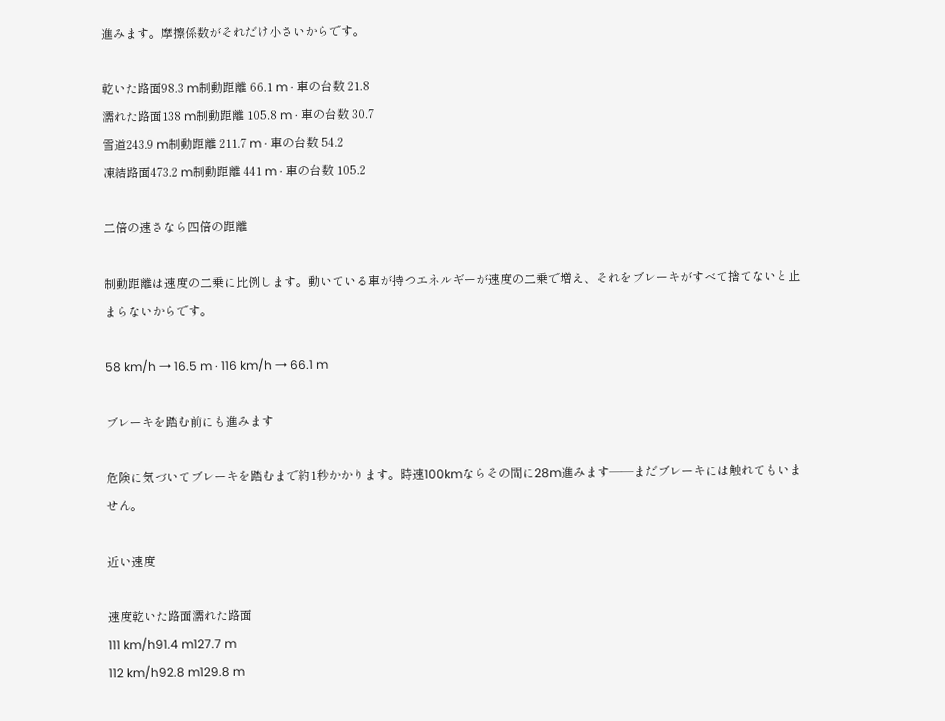進みます。摩擦係数がそれだけ小さいからです。

乾いた路面98.3 m制動距離 66.1 m · 車の台数 21.8
濡れた路面138 m制動距離 105.8 m · 車の台数 30.7
雪道243.9 m制動距離 211.7 m · 車の台数 54.2
凍結路面473.2 m制動距離 441 m · 車の台数 105.2

二倍の速さなら四倍の距離

制動距離は速度の二乗に比例します。動いている車が持つエネルギーが速度の二乗で増え、それをブレーキがすべて捨てないと止まらないからです。

58 km/h → 16.5 m · 116 km/h → 66.1 m

ブレーキを踏む前にも進みます

危険に気づいてブレーキを踏むまで約1秒かかります。時速100kmならその間に28m進みます——まだブレーキには触れてもいません。

近い速度

速度乾いた路面濡れた路面
111 km/h91.4 m127.7 m
112 km/h92.8 m129.8 m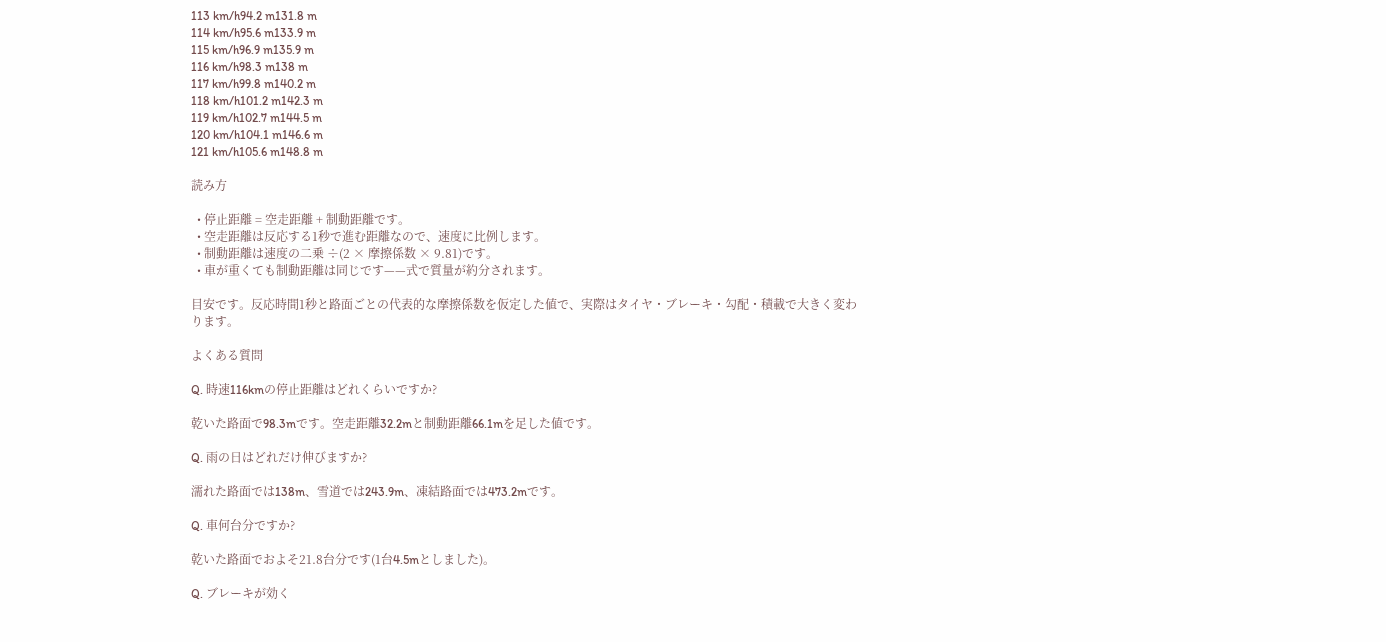113 km/h94.2 m131.8 m
114 km/h95.6 m133.9 m
115 km/h96.9 m135.9 m
116 km/h98.3 m138 m
117 km/h99.8 m140.2 m
118 km/h101.2 m142.3 m
119 km/h102.7 m144.5 m
120 km/h104.1 m146.6 m
121 km/h105.6 m148.8 m

読み方

  • 停止距離 = 空走距離 + 制動距離です。
  • 空走距離は反応する1秒で進む距離なので、速度に比例します。
  • 制動距離は速度の二乗 ÷(2 × 摩擦係数 × 9.81)です。
  • 車が重くても制動距離は同じです——式で質量が約分されます。

目安です。反応時間1秒と路面ごとの代表的な摩擦係数を仮定した値で、実際はタイヤ・ブレーキ・勾配・積載で大きく変わります。

よくある質問

Q. 時速116kmの停止距離はどれくらいですか?

乾いた路面で98.3mです。空走距離32.2mと制動距離66.1mを足した値です。

Q. 雨の日はどれだけ伸びますか?

濡れた路面では138m、雪道では243.9m、凍結路面では473.2mです。

Q. 車何台分ですか?

乾いた路面でおよそ21.8台分です(1台4.5mとしました)。

Q. ブレーキが効く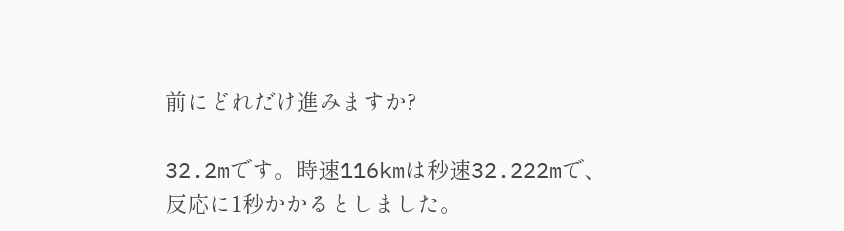前にどれだけ進みますか?

32.2mです。時速116kmは秒速32.222mで、反応に1秒かかるとしました。